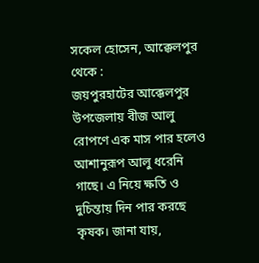সকেল হোসেন, আক্কেলপুর থেকে :
জয়পুরহাটের আক্কেলপুর উপজেলায় বীজ আলু রোপণে এক মাস পার হলেও আশানুরূপ আলু ধরেনি গাছে। এ নিয়ে ক্ষতি ও দুচিন্তায় দিন পার করছে কৃষক। জানা যায়,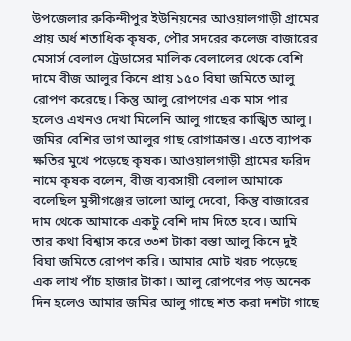উপজেলার রুকিন্দীপুর ইউনিয়নের আওয়ালগাড়ী গ্রামের প্রায় অর্ধ শতাধিক কৃষক, পৌর সদরের কলেজ বাজারের মেসার্স বেলাল ট্রেডাসের মালিক বেলালের থেকে বেশি দামে বীজ আলুর কিনে প্রায় ১৫০ বিঘা জমিতে আলু রোপণ করেছে। কিন্তু আলু রোপণের এক মাস পার হলেও এখনও দেখা মিলেনি আলু গাছের কাঙ্খিত আলু। জমির বেশির ভাগ আলুর গাছ রোগাক্রান্ত। এতে ব্যাপক ক্ষতির মুখে পড়েছে কৃষক। আওয়ালগাড়ী গ্রামের ফরিদ নামে কৃষক বলেন, বীজ ব্যবসায়ী বেলাল আমাকে বলেছিল মুন্সীগঞ্জের ভালো আলু দেবো, কিন্তু বাজারের দাম থেকে আমাকে একটু বেশি দাম দিতে হবে। আমি তার কথা বিশ্বাস করে ৩৩শ টাকা বস্তা আলু কিনে দুই বিঘা জমিতে রোপণ করি। আমার মোট খরচ পড়েছে এক লাখ পাঁচ হাজার টাকা। আলু রোপণের পড় অনেক দিন হলেও আমার জমির আলু গাছে শত করা দশটা গাছে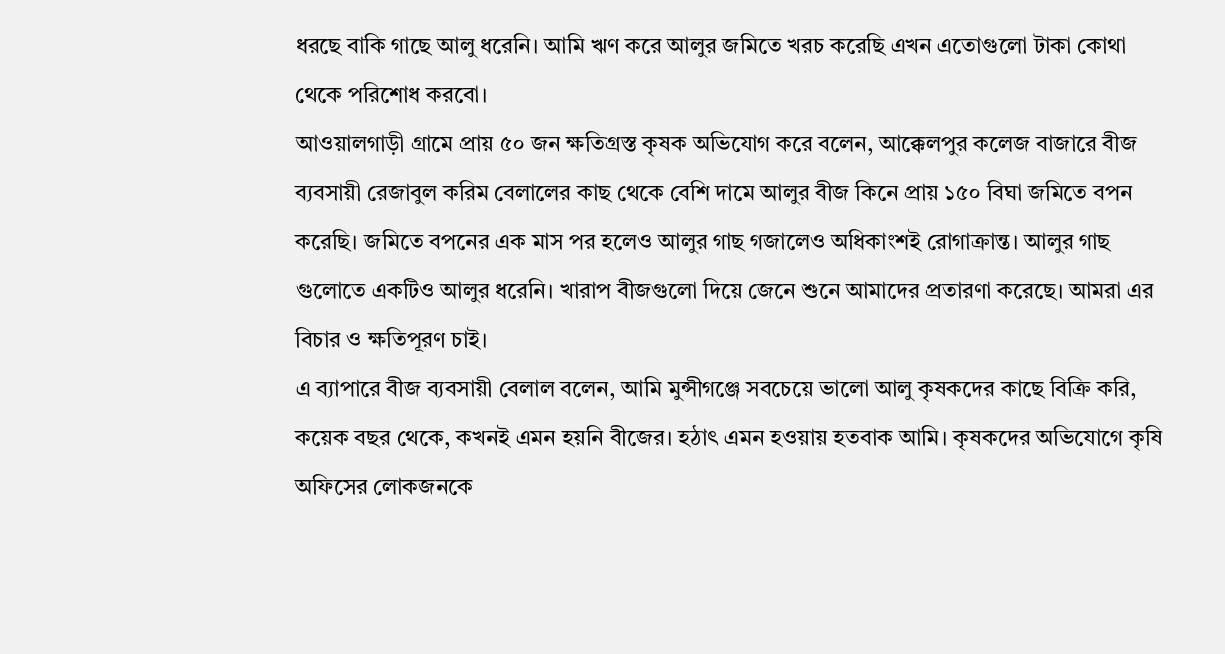ধরছে বাকি গাছে আলু ধরেনি। আমি ঋণ করে আলুর জমিতে খরচ করেছি এখন এতোগুলো টাকা কোথা থেকে পরিশোধ করবো।
আওয়ালগাড়ী গ্রামে প্রায় ৫০ জন ক্ষতিগ্রস্ত কৃষক অভিযোগ করে বলেন, আক্কেলপুর কলেজ বাজারে বীজ ব্যবসায়ী রেজাবুল করিম বেলালের কাছ থেকে বেশি দামে আলুর বীজ কিনে প্রায় ১৫০ বিঘা জমিতে বপন করেছি। জমিতে বপনের এক মাস পর হলেও আলুর গাছ গজালেও অধিকাংশই রোগাক্রান্ত। আলুর গাছ গুলোতে একটিও আলুর ধরেনি। খারাপ বীজগুলো দিয়ে জেনে শুনে আমাদের প্রতারণা করেছে। আমরা এর বিচার ও ক্ষতিপূরণ চাই।
এ ব্যাপারে বীজ ব্যবসায়ী বেলাল বলেন, আমি মুন্সীগঞ্জে সবচেয়ে ভালো আলু কৃষকদের কাছে বিক্রি করি, কয়েক বছর থেকে, কখনই এমন হয়নি বীজের। হঠাৎ এমন হওয়ায় হতবাক আমি। কৃষকদের অভিযোগে কৃষি অফিসের লোকজনকে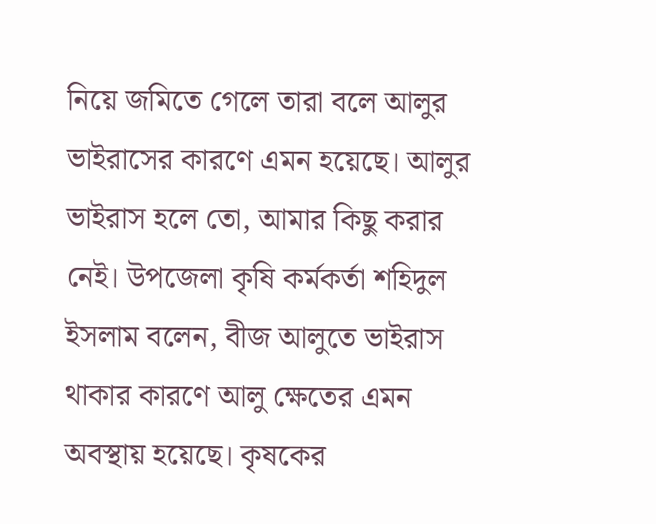নিয়ে জমিতে গেলে তারা বলে আলুর ভাইরাসের কারণে এমন হয়েছে। আলুর ভাইরাস হলে তো, আমার কিছু করার নেই। উপজেলা কৃষি কর্মকর্তা শহিদুল ইসলাম বলেন, বীজ আলুতে ভাইরাস থাকার কারণে আলু ক্ষেতের এমন অবস্থায় হয়েছে। কৃষকের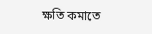ক্ষতি কমাতে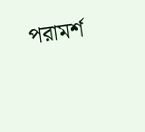পরামর্শ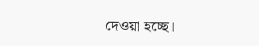দেওয়া হচ্ছে।